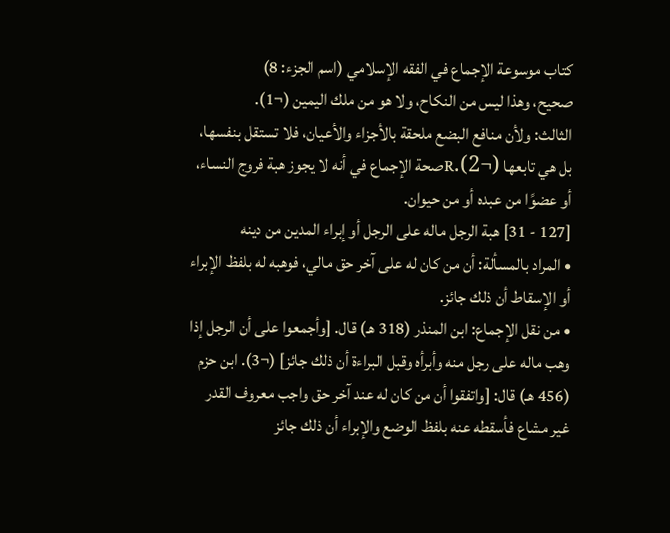كتاب موسوعة الإجماع في الفقه الإسلامي (اسم الجزء: 8)
صحيح، وهذا ليس من النكاح، ولا هو من ملك اليمين (¬1).
الثالث: ولأن منافع البضع ملحقة بالأجزاء والأعيان، فلا تستقل بنفسها، بل هي تابعها (¬2).Rصحة الإجماع في أنه لا يجوز هبة فروج النساء، أو عضوًا من عبده أو من حيوان.
[127 - 31] هبة الرجل ماله على الرجل أو إبراء المدين من دينه
• المراد بالمسألة: أن من كان له على آخر حق مالي، فوهبه له بلفظ الإبراء أو الإسقاط أن ذلك جائز.
• من نقل الإجماع: ابن المنذر (318 هـ) قال. [وأجمعوا على أن الرجل إذا وهب ماله على رجل منه وأبرأه وقبل البراءة أن ذلك جائز] (¬3). ابن حزم (456 هـ) قال: [واتفقوا أن من كان له عند آخر حق واجب معروف القدر غير مشاع فأسقطه عنه بلفظ الوضع والإبراء أن ذلك جائز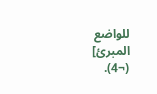للواضع المبرئ] (¬4).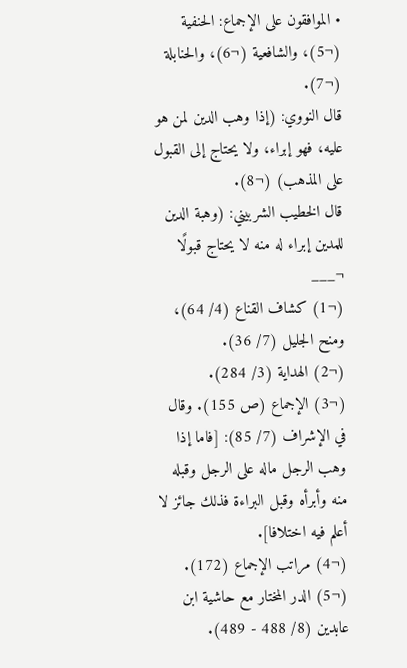• الموافقون على الإجماع: الحنفية (¬5)، والشافعية (¬6)، والحنابلة (¬7).
قال النووي: (إذا وهب الدين لمن هو عليه، فهو إبراء، ولا يحتاج إلى القبول على المذهب) (¬8).
قال الخطيب الشربيني: (وهبة الدين للمدين إبراء له منه لا يحتاج قبولًا
¬___
(¬1) كشاف القناع (4/ 64)، ومنح الجليل (7/ 36).
(¬2) الهداية (3/ 284).
(¬3) الإجماع (ص 155). وقال في الإشراف (7/ 85): [فاما إذا وهب الرجل ماله على الرجل وقبله منه وأبرأه وقبل البراءة فذلك جائز لا أعلم فيه اختلافا].
(¬4) مراتب الإجماع (172).
(¬5) الدر المختار مع حاشية ابن عابدين (8/ 488 - 489).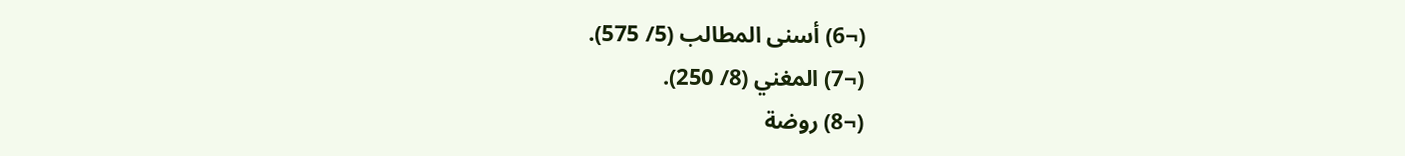(¬6) أسنى المطالب (5/ 575).
(¬7) المغني (8/ 250).
(¬8) روضة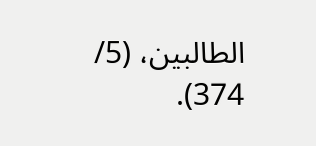الطالبين، (5/ 374).